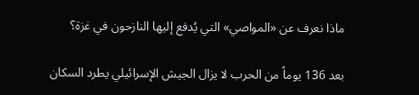ماذا نعرف عن «المواصي» التي يُدفع إليها النازحون في غزة؟

بعد 136 يوماً من الحرب لا يزال الجيش الإسرائيلي يطرد السكان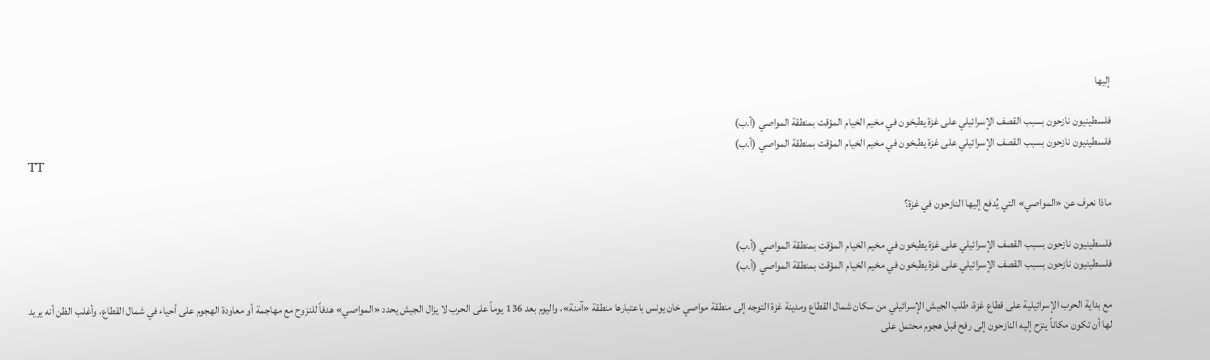إليها

فلسطينيون نازحون بسبب القصف الإسرائيلي على غزة يطبخون في مخيم الخيام المؤقت بمنطقة المواصي (أ.ب)
فلسطينيون نازحون بسبب القصف الإسرائيلي على غزة يطبخون في مخيم الخيام المؤقت بمنطقة المواصي (أ.ب)
TT

ماذا نعرف عن «المواصي» التي يُدفع إليها النازحون في غزة؟

فلسطينيون نازحون بسبب القصف الإسرائيلي على غزة يطبخون في مخيم الخيام المؤقت بمنطقة المواصي (أ.ب)
فلسطينيون نازحون بسبب القصف الإسرائيلي على غزة يطبخون في مخيم الخيام المؤقت بمنطقة المواصي (أ.ب)

مع بداية الحرب الإسرائيلية على قطاع غزة، طلب الجيش الإسرائيلي من سكان شمال القطاع ومدينة غزة التوجه إلى منطقة مواصي خان يونس باعتبارها منطقة «آمنة»، واليوم بعد 136 يوماً على الحرب لا يزال الجيش يحدد «المواصي» هدفاً للنزوح مع مهاجمة أو معاودة الهجوم على أحياء في شمال القطاع، وأغلب الظن أنه يريد لها أن تكون مكاناً ينزح إليه النازحون إلى رفح قبل هجوم محتمل على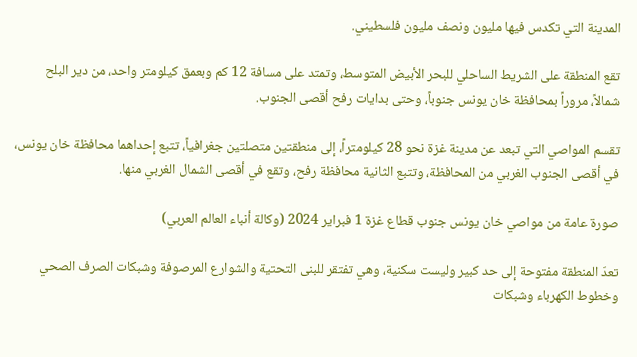المدينة التي تكدس فيها مليون ونصف مليون فلسطيني.

تقع المنطقة على الشريط الساحلي للبحر الأبيض المتوسط، وتمتد على مسافة 12 كم وبعمق كيلومتر واحد، من دير البلح شمالاً، مروراً بمحافظة خان يونس جنوباً، وحتى بدايات رفح أقصى الجنوب.

تقسم المواصي التي تبعد عن مدينة غزة نحو 28 كيلومتراً، إلى منطقتين متصلتين جغرافياً، تتبع إحداهما محافظة خان يونس، في أقصى الجنوب الغربي من المحافظة، وتتبع الثانية محافظة رفح، وتقع في أقصى الشمال الغربي منها.

صورة عامة من مواصي خان يونس جنوب قطاع غزة 1 فبراير 2024 (وكالة أنباء العالم العربي)

تعدّ المنطقة مفتوحة إلى حد كبير وليست سكنية، وهي تفتقر للبنى التحتية والشوارع المرصوفة وشبكات الصرف الصحي وخطوط الكهرباء وشبكات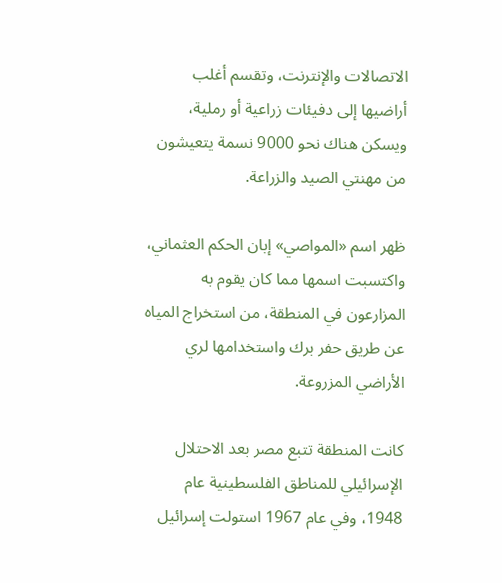الاتصالات والإنترنت، وتقسم أغلب أراضيها إلى دفيئات زراعية أو رملية، ويسكن هناك نحو 9000 نسمة يتعيشون من مهنتي الصيد والزراعة.

ظهر اسم «المواصي» إبان الحكم العثماني، واكتسبت اسمها مما كان يقوم به المزارعون في المنطقة، من استخراج المياه عن طريق حفر برك واستخدامها لري الأراضي المزروعة.

كانت المنطقة تتبع مصر بعد الاحتلال الإسرائيلي للمناطق الفلسطينية عام 1948، وفي عام 1967 استولت إسرائيل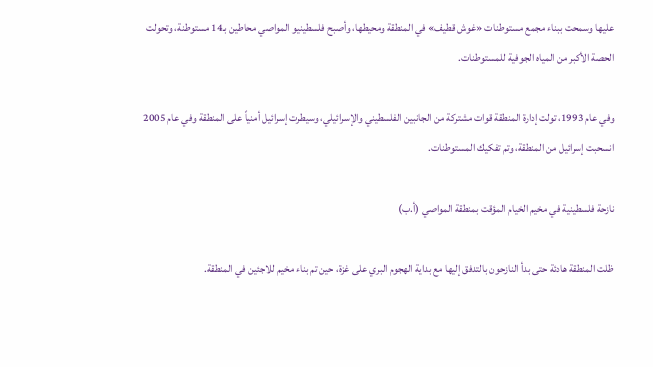عليها وسمحت ببناء مجمع مستوطنات «غوش قطيف» في المنطقة ومحيطها، وأصبح فلسطينيو المواصي محاطين بـ14 مستوطنة، وتحولت الحصة الأكبر من المياه الجوفية للمستوطنات.

وفي عام 1993، تولت إدارة المنطقة قوات مشتركة من الجانبين الفلسطيني والإسرائيلي، وسيطرت إسرائيل أمنياً على المنطقة وفي عام 2005 انسحبت إسرائيل من المنطقة، وتم تفكيك المستوطنات.

نازحة فلسطينية في مخيم الخيام المؤقت بمنطقة المواصي (أ.ب)

ظلت المنطقة هادئة حتى بدأ النازحون بالتدفق إليها مع بداية الهجوم البري على غزة، حين تم بناء مخيم للاجئين في المنطقة.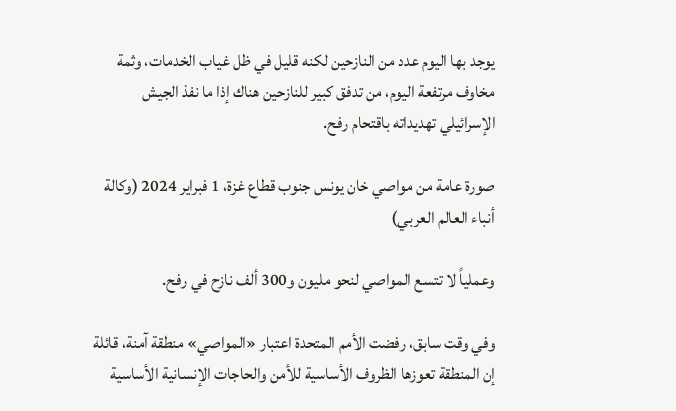يوجد بها اليوم عدد من النازحين لكنه قليل في ظل غياب الخدمات، وثمة مخاوف مرتفعة اليوم، من تدفق كبير للنازحين هناك إذا ما نفذ الجيش الإسرائيلي تهديداته باقتحام رفح.

صورة عامة من مواصي خان يونس جنوب قطاع غزة، 1 فبراير 2024 (وكالة أنباء العالم العربي)

وعملياً لا تتسع المواصي لنحو مليون و300 ألف نازح في رفح.

وفي وقت سابق، رفضت الأمم المتحدة اعتبار «المواصي» منطقة آمنة، قائلة إن المنطقة تعوزها الظروف الأساسية للأمن والحاجات الإنسانية الأساسية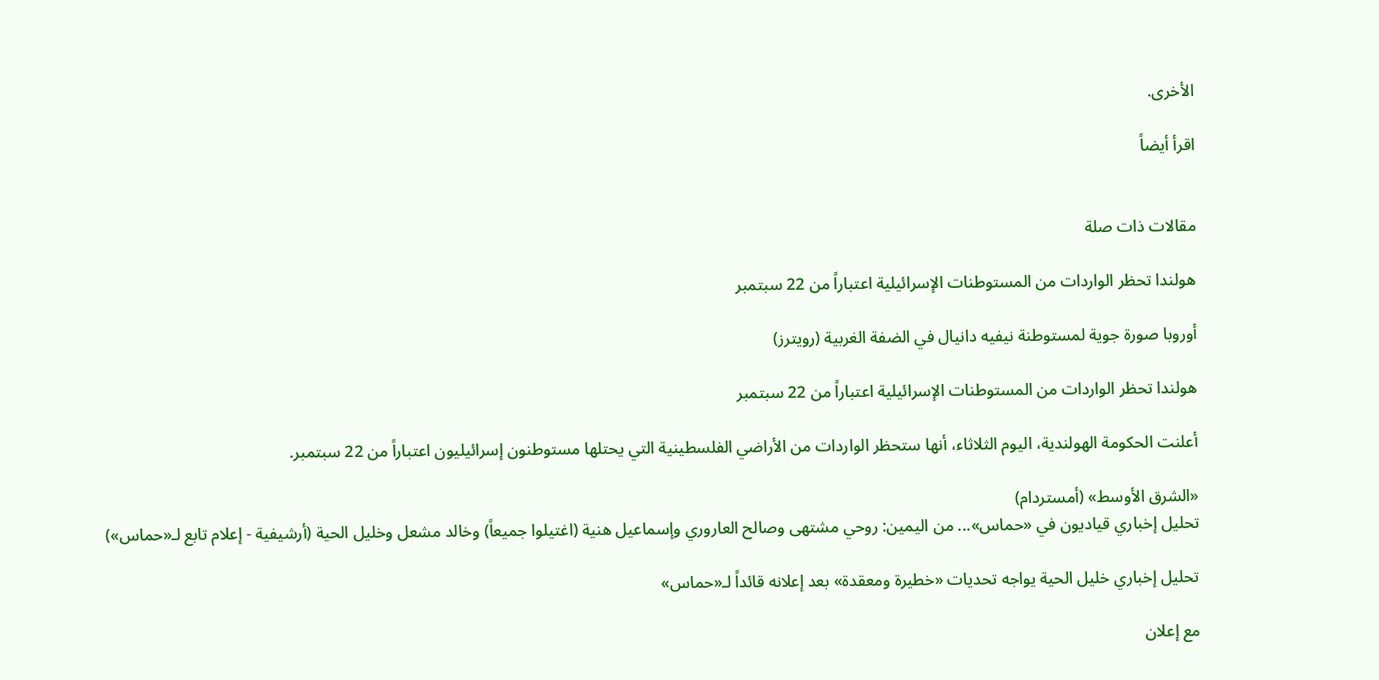الأخرى.

اقرأ أيضاً


مقالات ذات صلة

هولندا تحظر الواردات من المستوطنات الإسرائيلية اعتباراً من 22 سبتمبر

أوروبا صورة جوية لمستوطنة نيفيه دانيال في الضفة الغربية (رويترز)

هولندا تحظر الواردات من المستوطنات الإسرائيلية اعتباراً من 22 سبتمبر

أعلنت الحكومة الهولندية، اليوم الثلاثاء، أنها ستحظر الواردات من الأراضي الفلسطينية التي يحتلها مستوطنون إسرائيليون اعتباراً من 22 سبتمبر.

«الشرق الأوسط» (أمستردام)
تحليل إخباري قياديون في «حماس»... من اليمين: روحي مشتهى وصالح العاروري وإسماعيل هنية (اغتيلوا جميعاً) وخالد مشعل وخليل الحية (أرشيفية - إعلام تابع لـ«حماس»)

تحليل إخباري خليل الحية يواجه تحديات «خطيرة ومعقدة» بعد إعلانه قائداً لـ«حماس»

مع إعلان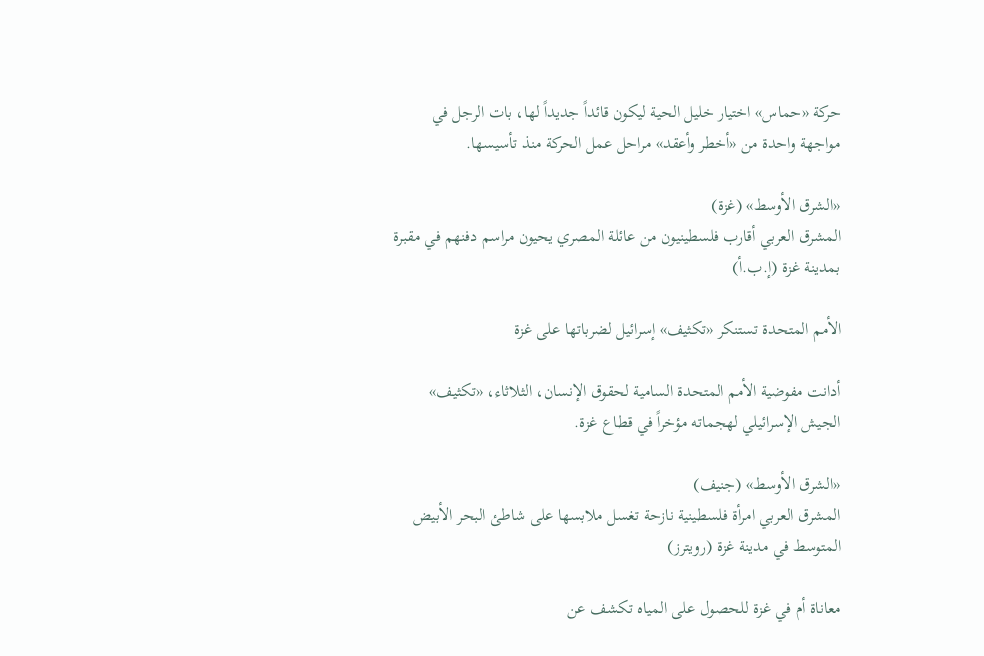حركة «حماس» اختيار خليل الحية ليكون قائداً جديداً لها، بات الرجل في مواجهة واحدة من «أخطر وأعقد» مراحل عمل الحركة منذ تأسيسها.

«الشرق الأوسط» (غزة)
المشرق العربي أقارب فلسطينيون من عائلة المصري يحيون مراسم دفنهم في مقبرة بمدينة غزة (إ.ب.أ)

الأمم المتحدة تستنكر «تكثيف» إسرائيل لضرباتها على غزة

أدانت مفوضية الأمم المتحدة السامية لحقوق الإنسان، الثلاثاء، «تكثيف» الجيش الإسرائيلي لهجماته مؤخراً في قطاع غزة.

«الشرق الأوسط» (جنيف)
المشرق العربي امرأة فلسطينية نازحة تغسل ملابسها على شاطئ البحر الأبيض المتوسط في مدينة غزة (رويترز)

معاناة أم في غزة للحصول على المياه تكشف عن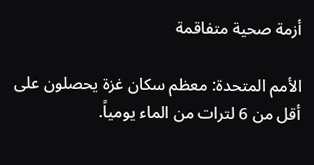أزمة صحية متفاقمة

الأمم المتحدة: معظم سكان غزة يحصلون على أقل من 6 لترات من الماء يومياً.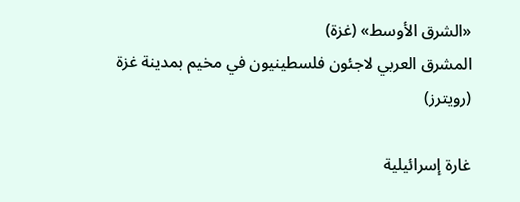«الشرق الأوسط» (غزة)
المشرق العربي لاجئون فلسطينيون في مخيم بمدينة غزة (رويترز)

غارة إسرائيلية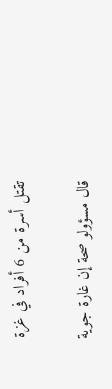تقتل أسرة من 6 أفراد في غزة

قال مسؤولو صحة إن غارة جوية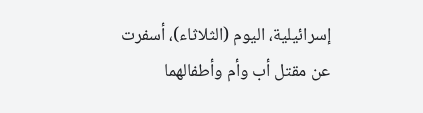إسرائيلية، اليوم (الثلاثاء)، أسفرت عن مقتل أب وأم وأطفالهما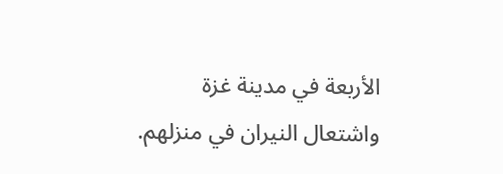الأربعة في مدينة غزة واشتعال النيران في منزلهم.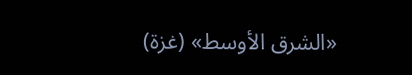«الشرق الأوسط» (غزة)